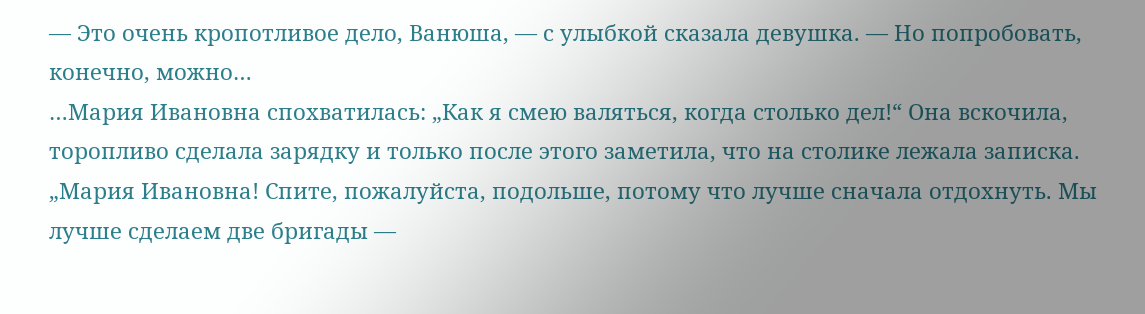— Это очень кропотливое дело, Ванюша, — с улыбкой сказала девушка. — Но попробовать, конечно, можно…
…Мария Ивановна спохватилась: „Как я смею валяться, когда столько дел!“ Она вскочила, торопливо сделала зарядку и только после этого заметила, что на столике лежала записка.
„Мария Ивановна! Спите, пожалуйста, подольше, потому что лучше сначала отдохнуть. Мы лучше сделаем две бригады —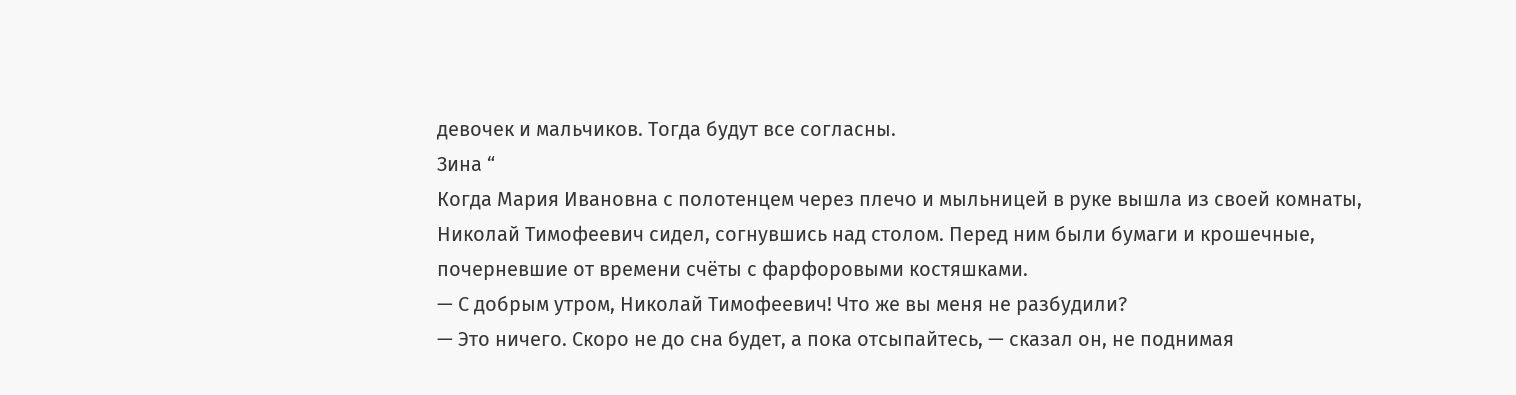девочек и мальчиков. Тогда будут все согласны.
Зина “
Когда Мария Ивановна с полотенцем через плечо и мыльницей в руке вышла из своей комнаты, Николай Тимофеевич сидел, согнувшись над столом. Перед ним были бумаги и крошечные, почерневшие от времени счёты с фарфоровыми костяшками.
— С добрым утром, Николай Тимофеевич! Что же вы меня не разбудили?
— Это ничего. Скоро не до сна будет, а пока отсыпайтесь, — сказал он, не поднимая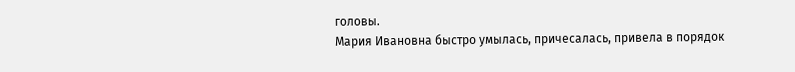головы.
Мария Ивановна быстро умылась, причесалась, привела в порядок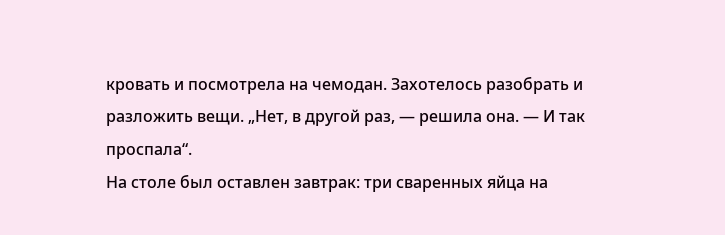кровать и посмотрела на чемодан. Захотелось разобрать и разложить вещи. „Нет, в другой раз, — решила она. — И так проспала“.
На столе был оставлен завтрак: три сваренных яйца на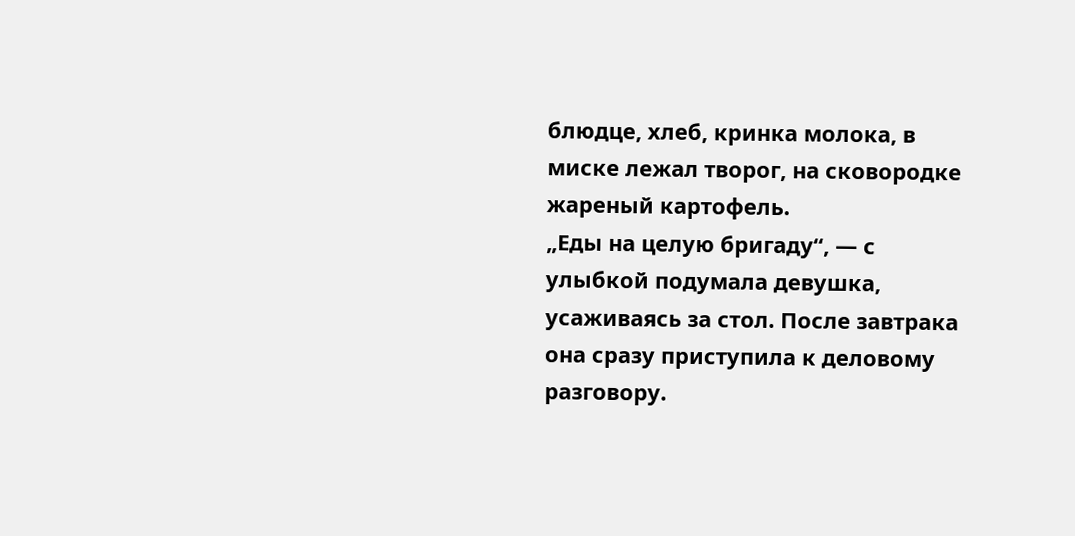блюдце, хлеб, кринка молока, в миске лежал творог, на сковородке жареный картофель.
„Еды на целую бригаду“, — с улыбкой подумала девушка, усаживаясь за стол. После завтрака она сразу приступила к деловому разговору.